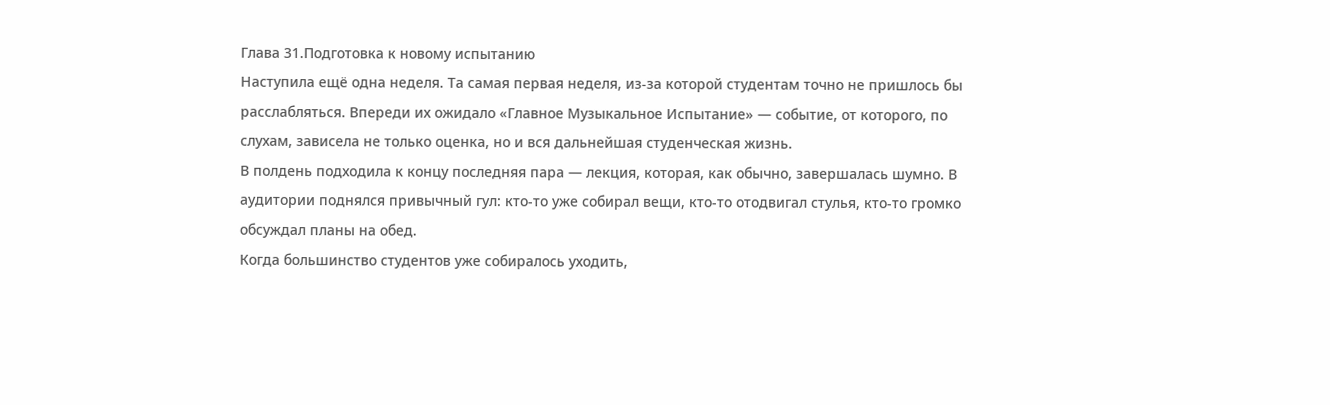Глава 31.Подготовка к новому испытанию
Наступила ещё одна неделя. Та самая первая неделя, из-за которой студентам точно не пришлось бы расслабляться. Впереди их ожидало «Главное Музыкальное Испытание» — событие, от которого, по слухам, зависела не только оценка, но и вся дальнейшая студенческая жизнь.
В полдень подходила к концу последняя пара — лекция, которая, как обычно, завершалась шумно. В аудитории поднялся привычный гул: кто-то уже собирал вещи, кто-то отодвигал стулья, кто-то громко обсуждал планы на обед.
Когда большинство студентов уже собиралось уходить,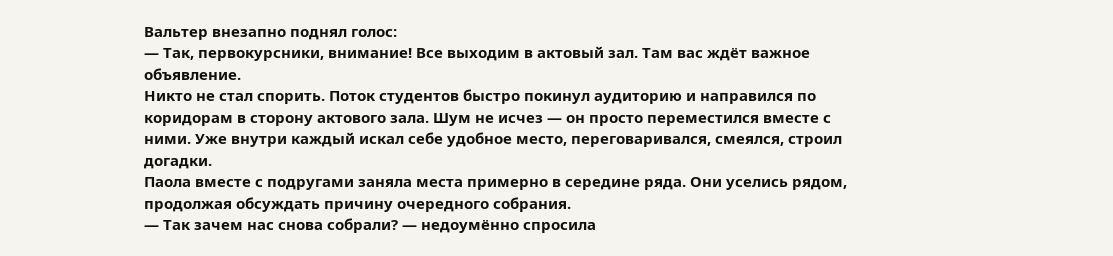Вальтер внезапно поднял голос:
— Так, первокурсники, внимание! Все выходим в актовый зал. Там вас ждёт важное объявление.
Никто не стал спорить. Поток студентов быстро покинул аудиторию и направился по коридорам в сторону актового зала. Шум не исчез — он просто переместился вместе с ними. Уже внутри каждый искал себе удобное место, переговаривался, смеялся, строил догадки.
Паола вместе с подругами заняла места примерно в середине ряда. Они уселись рядом, продолжая обсуждать причину очередного собрания.
— Так зачем нас снова собрали? — недоумённо спросила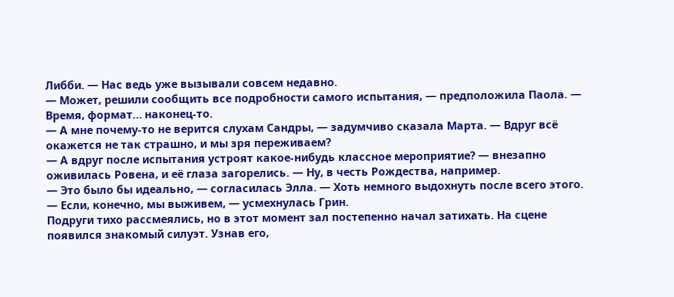Либби. — Нас ведь уже вызывали совсем недавно.
— Может, решили сообщить все подробности самого испытания, — предположила Паола. — Время, формат… наконец-то.
— А мне почему-то не верится слухам Сандры, — задумчиво сказала Марта. — Вдруг всё окажется не так страшно, и мы зря переживаем?
— А вдруг после испытания устроят какое-нибудь классное мероприятие? — внезапно оживилась Ровена, и её глаза загорелись. — Ну, в честь Рождества, например.
— Это было бы идеально, — согласилась Элла. — Хоть немного выдохнуть после всего этого.
— Если, конечно, мы выживем, — усмехнулась Грин.
Подруги тихо рассмеялись, но в этот момент зал постепенно начал затихать. На сцене появился знакомый силуэт. Узнав его,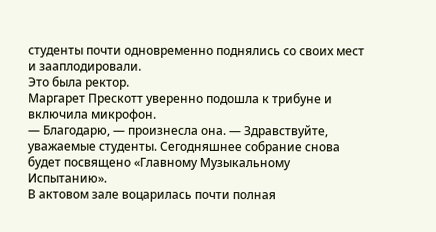студенты почти одновременно поднялись со своих мест и зааплодировали.
Это была ректор.
Маргарет Прескотт уверенно подошла к трибуне и включила микрофон.
— Благодарю, — произнесла она. — Здравствуйте, уважаемые студенты. Сегодняшнее собрание снова будет посвящено «Главному Музыкальному Испытанию».
В актовом зале воцарилась почти полная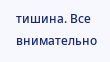тишина. Все внимательно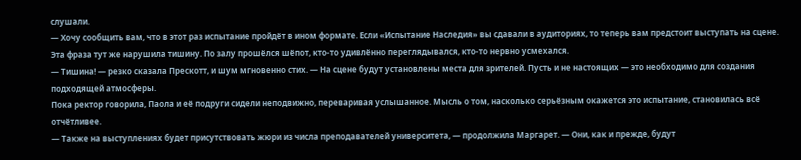слушали.
— Хочу сообщить вам, что в этот раз испытание пройдёт в ином формате. Если «Испытание Наследия» вы сдавали в аудиториях, то теперь вам предстоит выступать на сцене.
Эта фраза тут же нарушила тишину. По залу прошёлся шёпот, кто-то удивлённо переглядывался, кто-то нервно усмехался.
— Тишина! — резко сказала Прескотт, и шум мгновенно стих. — На сцене будут установлены места для зрителей. Пусть и не настоящих — это необходимо для создания подходящей атмосферы.
Пока ректор говорила, Паола и её подруги сидели неподвижно, переваривая услышанное. Мысль о том, насколько серьёзным окажется это испытание, становилась всё отчётливее.
— Также на выступлениях будет присутствовать жюри из числа преподавателей университета, — продолжила Маргарет. — Они, как и прежде, будут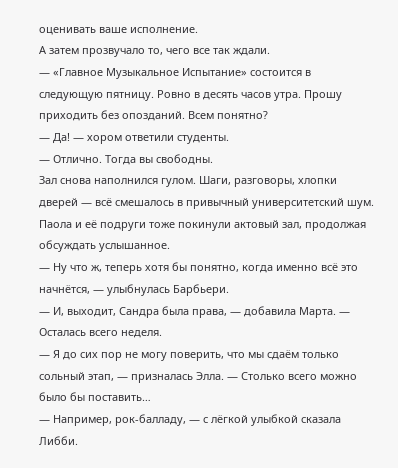оценивать ваше исполнение.
А затем прозвучало то, чего все так ждали.
— «Главное Музыкальное Испытание» состоится в следующую пятницу. Ровно в десять часов утра. Прошу приходить без опозданий. Всем понятно?
— Да! — хором ответили студенты.
— Отлично. Тогда вы свободны.
Зал снова наполнился гулом. Шаги, разговоры, хлопки дверей — всё смешалось в привычный университетский шум.
Паола и её подруги тоже покинули актовый зал, продолжая обсуждать услышанное.
— Ну что ж, теперь хотя бы понятно, когда именно всё это начнётся, — улыбнулась Барбьери.
— И, выходит, Сандра была права, — добавила Марта. — Осталась всего неделя.
— Я до сих пор не могу поверить, что мы сдаём только сольный этап, — призналась Элла. — Столько всего можно было бы поставить…
— Например, рок-балладу, — с лёгкой улыбкой сказала Либби.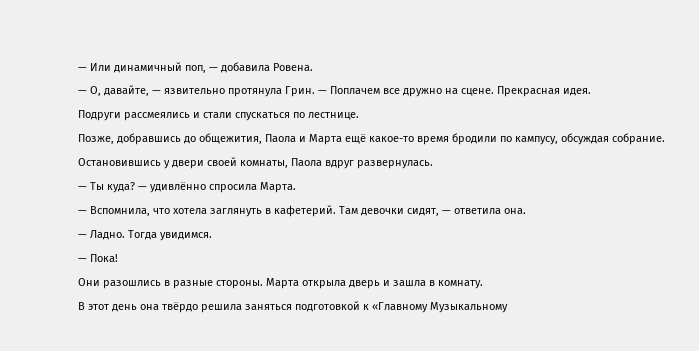— Или динамичный поп, — добавила Ровена.
— О, давайте, — язвительно протянула Грин. — Поплачем все дружно на сцене. Прекрасная идея.
Подруги рассмеялись и стали спускаться по лестнице.
Позже, добравшись до общежития, Паола и Марта ещё какое-то время бродили по кампусу, обсуждая собрание. Остановившись у двери своей комнаты, Паола вдруг развернулась.
— Ты куда? — удивлённо спросила Марта.
— Вспомнила, что хотела заглянуть в кафетерий. Там девочки сидят, — ответила она.
— Ладно. Тогда увидимся.
— Пока!
Они разошлись в разные стороны. Марта открыла дверь и зашла в комнату.
В этот день она твёрдо решила заняться подготовкой к «Главному Музыкальному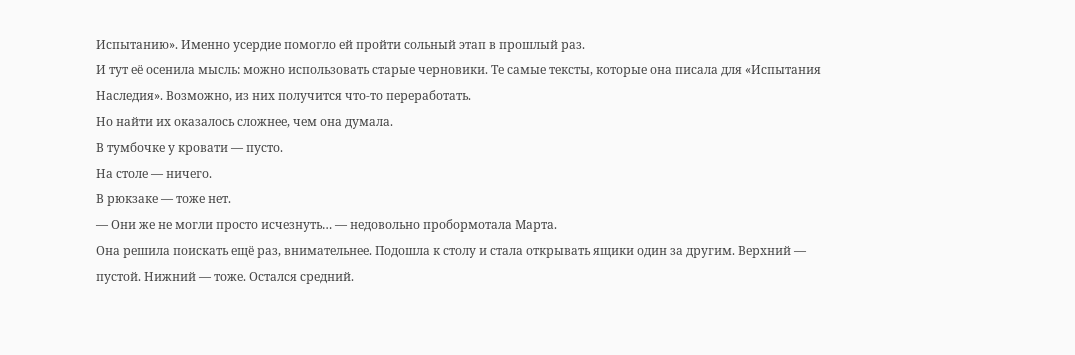Испытанию». Именно усердие помогло ей пройти сольный этап в прошлый раз.
И тут её осенила мысль: можно использовать старые черновики. Те самые тексты, которые она писала для «Испытания Наследия». Возможно, из них получится что-то переработать.
Но найти их оказалось сложнее, чем она думала.
В тумбочке у кровати — пусто.
На столе — ничего.
В рюкзаке — тоже нет.
— Они же не могли просто исчезнуть… — недовольно пробормотала Марта.
Она решила поискать ещё раз, внимательнее. Подошла к столу и стала открывать ящики один за другим. Верхний — пустой. Нижний — тоже. Остался средний.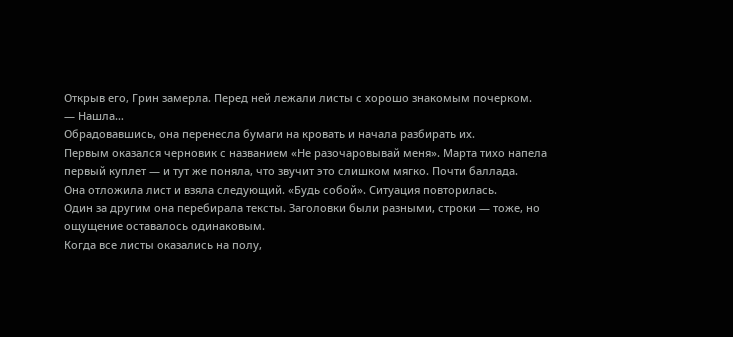Открыв его, Грин замерла. Перед ней лежали листы с хорошо знакомым почерком.
— Нашла…
Обрадовавшись, она перенесла бумаги на кровать и начала разбирать их.
Первым оказался черновик с названием «Не разочаровывай меня». Марта тихо напела первый куплет — и тут же поняла, что звучит это слишком мягко. Почти баллада.
Она отложила лист и взяла следующий. «Будь собой». Ситуация повторилась.
Один за другим она перебирала тексты. Заголовки были разными, строки — тоже, но ощущение оставалось одинаковым.
Когда все листы оказались на полу,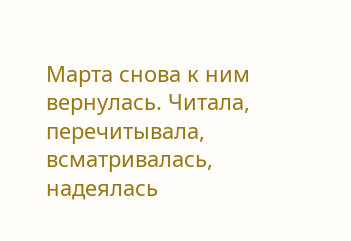Марта снова к ним вернулась. Читала, перечитывала, всматривалась, надеялась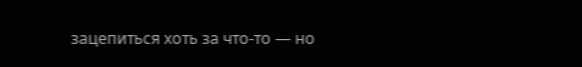зацепиться хоть за что-то — но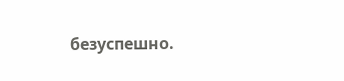безуспешно.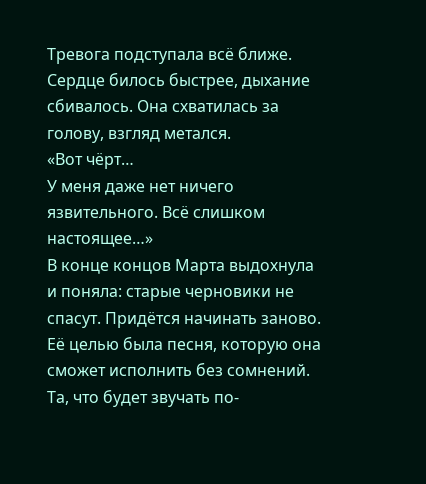Тревога подступала всё ближе. Сердце билось быстрее, дыхание сбивалось. Она схватилась за голову, взгляд метался.
«Вот чёрт…
У меня даже нет ничего язвительного. Всё слишком настоящее…»
В конце концов Марта выдохнула и поняла: старые черновики не спасут. Придётся начинать заново.
Её целью была песня, которую она сможет исполнить без сомнений. Та, что будет звучать по-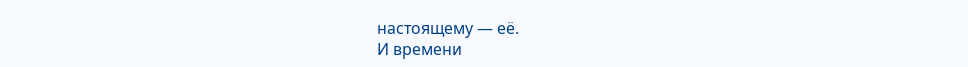настоящему — её.
И времени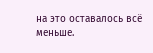на это оставалось всё меньше.